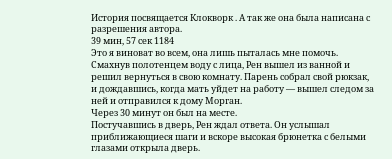История посвящается Клокворк . А так же она была написана с разрешения автора.
39 мин, 57 сек 1184
Это я виноват во всем, она лишь пыталась мне помочь.
Смахнув полотенцем воду с лица, Рен вышел из ванной и решил вернуться в свою комнату. Парень собрал свой рюкзак, и дождавшись, когда мать уйдет на работу — вышел следом за ней и отправился к дому Морган.
Через 30 минут он был на месте.
Постучавшись в дверь, Рен ждал ответа. Он услышал приближающиеся шаги и вскоре высокая брюнетка с белыми глазами открыла дверь.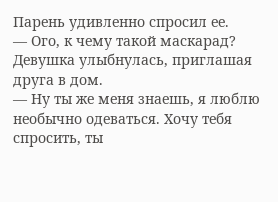Парень удивленно спросил ее.
— Ого, к чему такой маскарад?
Девушка улыбнулась, приглашая друга в дом.
— Ну ты же меня знаешь, я люблю необычно одеваться. Хочу тебя спросить, ты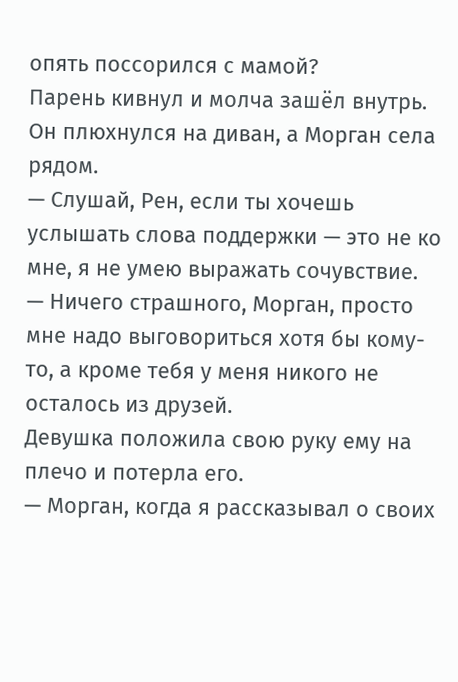опять поссорился с мамой?
Парень кивнул и молча зашёл внутрь. Он плюхнулся на диван, а Морган села рядом.
— Слушай, Рен, если ты хочешь услышать слова поддержки — это не ко мне, я не умею выражать сочувствие.
— Ничего страшного, Морган, просто мне надо выговориться хотя бы кому-то, а кроме тебя у меня никого не осталось из друзей.
Девушка положила свою руку ему на плечо и потерла его.
— Морган, когда я рассказывал о своих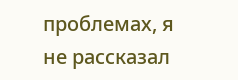проблемах, я не рассказал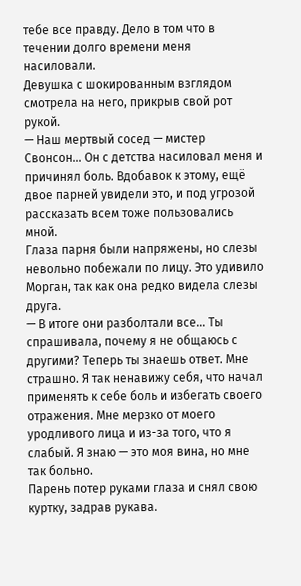тебе все правду. Дело в том что в течении долго времени меня насиловали.
Девушка с шокированным взглядом смотрела на него, прикрыв свой рот рукой.
— Наш мертвый сосед — мистер Свонсон… Он с детства насиловал меня и причинял боль. Вдобавок к этому, ещё двое парней увидели это, и под угрозой рассказать всем тоже пользовались мной.
Глаза парня были напряжены, но слезы невольно побежали по лицу. Это удивило Морган, так как она редко видела слезы друга.
— В итоге они разболтали все… Ты спрашивала, почему я не общаюсь с другими? Теперь ты знаешь ответ. Мне страшно. Я так ненавижу себя, что начал применять к себе боль и избегать своего отражения. Мне мерзко от моего уродливого лица и из-за того, что я слабый. Я знаю — это моя вина, но мне так больно.
Парень потер руками глаза и снял свою куртку, задрав рукава.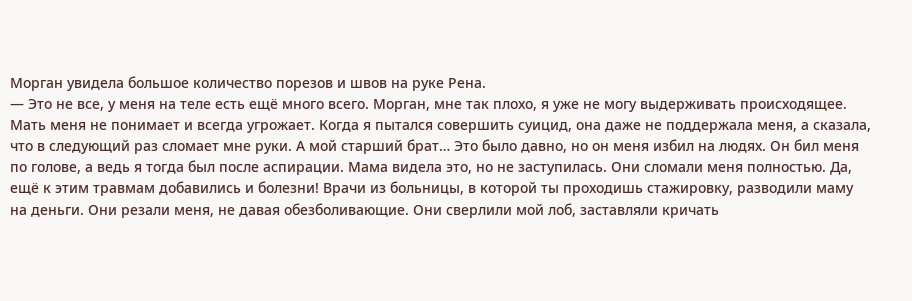Морган увидела большое количество порезов и швов на руке Рена.
— Это не все, у меня на теле есть ещё много всего. Морган, мне так плохо, я уже не могу выдерживать происходящее. Мать меня не понимает и всегда угрожает. Когда я пытался совершить суицид, она даже не поддержала меня, а сказала, что в следующий раз сломает мне руки. А мой старший брат… Это было давно, но он меня избил на людях. Он бил меня по голове, а ведь я тогда был после аспирации. Мама видела это, но не заступилась. Они сломали меня полностью. Да, ещё к этим травмам добавились и болезни! Врачи из больницы, в которой ты проходишь стажировку, разводили маму на деньги. Они резали меня, не давая обезболивающие. Они сверлили мой лоб, заставляли кричать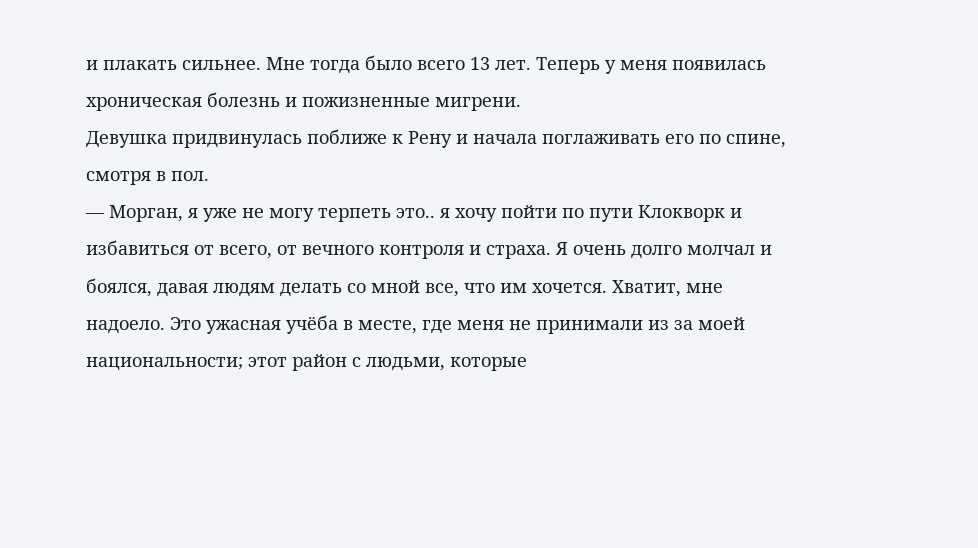и плакать сильнее. Мне тогда было всего 13 лет. Теперь у меня появилась хроническая болезнь и пожизненные мигрени.
Девушка придвинулась поближе к Рену и начала поглаживать его по спине, смотря в пол.
— Морган, я уже не могу терпеть это.. я хочу пойти по пути Клокворк и избавиться от всего, от вечного контроля и страха. Я очень долго молчал и боялся, давая людям делать со мной все, что им хочется. Хватит, мне надоело. Это ужасная учёба в месте, где меня не принимали из за моей национальности; этот район с людьми, которые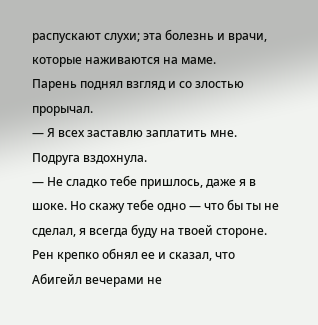распускают слухи; эта болезнь и врачи, которые наживаются на маме.
Парень поднял взгляд и со злостью прорычал.
— Я всех заставлю заплатить мне.
Подруга вздохнула.
— Не сладко тебе пришлось, даже я в шоке. Но скажу тебе одно — что бы ты не сделал, я всегда буду на твоей стороне.
Рен крепко обнял ее и сказал, что Абигейл вечерами не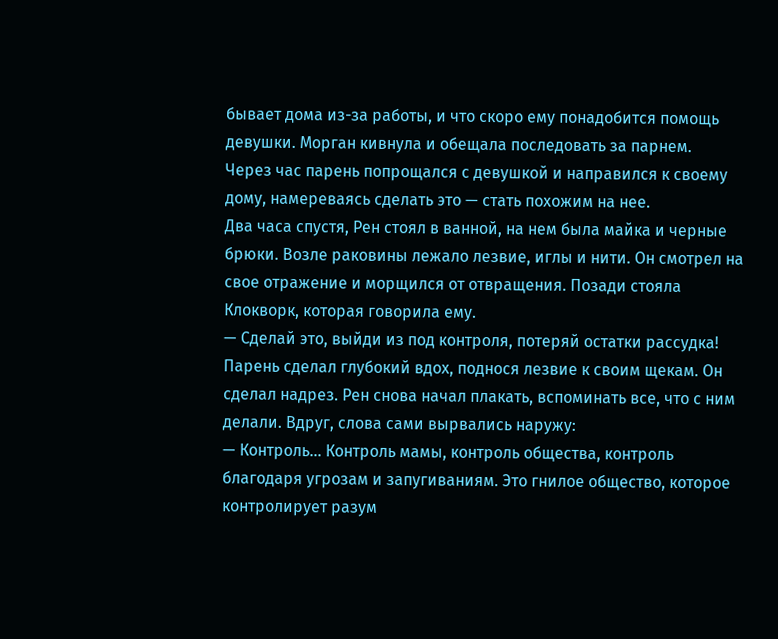бывает дома из-за работы, и что скоро ему понадобится помощь девушки. Морган кивнула и обещала последовать за парнем.
Через час парень попрощался с девушкой и направился к своему дому, намереваясь сделать это — стать похожим на нее.
Два часа спустя, Рен стоял в ванной, на нем была майка и черные брюки. Возле раковины лежало лезвие, иглы и нити. Он смотрел на свое отражение и морщился от отвращения. Позади стояла Клокворк, которая говорила ему.
— Сделай это, выйди из под контроля, потеряй остатки рассудка!
Парень сделал глубокий вдох, поднося лезвие к своим щекам. Он сделал надрез. Рен снова начал плакать, вспоминать все, что с ним делали. Вдруг, слова сами вырвались наружу:
— Контроль… Контроль мамы, контроль общества, контроль благодаря угрозам и запугиваниям. Это гнилое общество, которое контролирует разум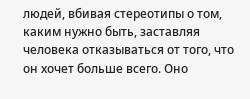людей, вбивая стереотипы о том, каким нужно быть, заставляя человека отказываться от того, что он хочет больше всего. Оно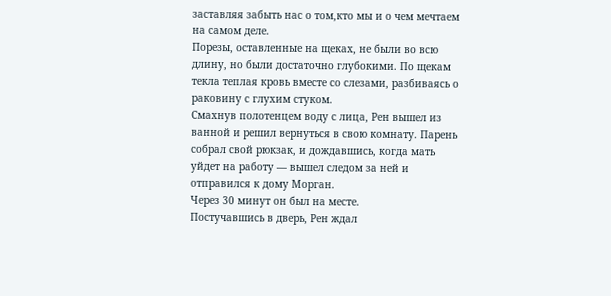заставляя забыть нас о том,кто мы и о чем мечтаем на самом деле.
Порезы, оставленные на щеках, не были во всю длину, но были достаточно глубокими. По щекам текла теплая кровь вместе со слезами, разбиваясь о раковину с глухим стуком.
Смахнув полотенцем воду с лица, Рен вышел из ванной и решил вернуться в свою комнату. Парень собрал свой рюкзак, и дождавшись, когда мать уйдет на работу — вышел следом за ней и отправился к дому Морган.
Через 30 минут он был на месте.
Постучавшись в дверь, Рен ждал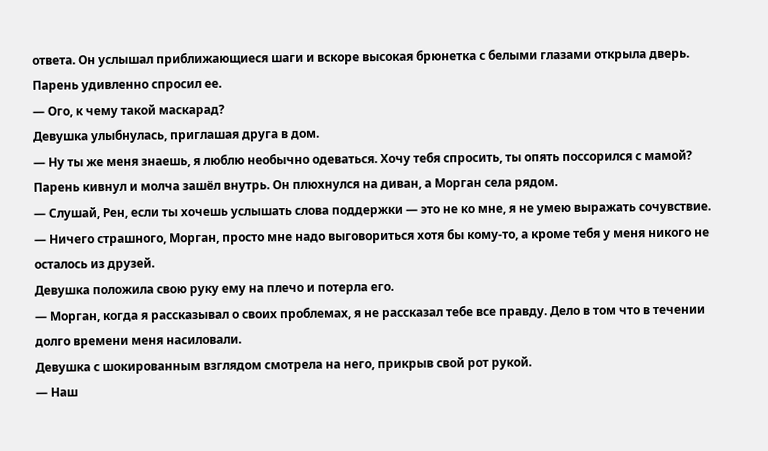ответа. Он услышал приближающиеся шаги и вскоре высокая брюнетка с белыми глазами открыла дверь.
Парень удивленно спросил ее.
— Ого, к чему такой маскарад?
Девушка улыбнулась, приглашая друга в дом.
— Ну ты же меня знаешь, я люблю необычно одеваться. Хочу тебя спросить, ты опять поссорился с мамой?
Парень кивнул и молча зашёл внутрь. Он плюхнулся на диван, а Морган села рядом.
— Слушай, Рен, если ты хочешь услышать слова поддержки — это не ко мне, я не умею выражать сочувствие.
— Ничего страшного, Морган, просто мне надо выговориться хотя бы кому-то, а кроме тебя у меня никого не осталось из друзей.
Девушка положила свою руку ему на плечо и потерла его.
— Морган, когда я рассказывал о своих проблемах, я не рассказал тебе все правду. Дело в том что в течении долго времени меня насиловали.
Девушка с шокированным взглядом смотрела на него, прикрыв свой рот рукой.
— Наш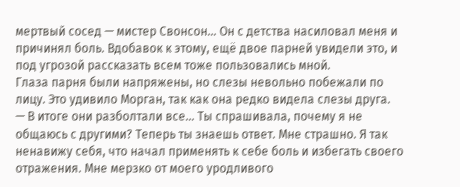мертвый сосед — мистер Свонсон… Он с детства насиловал меня и причинял боль. Вдобавок к этому, ещё двое парней увидели это, и под угрозой рассказать всем тоже пользовались мной.
Глаза парня были напряжены, но слезы невольно побежали по лицу. Это удивило Морган, так как она редко видела слезы друга.
— В итоге они разболтали все… Ты спрашивала, почему я не общаюсь с другими? Теперь ты знаешь ответ. Мне страшно. Я так ненавижу себя, что начал применять к себе боль и избегать своего отражения. Мне мерзко от моего уродливого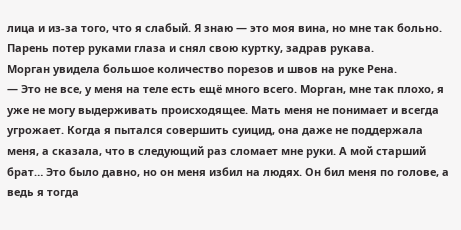лица и из-за того, что я слабый. Я знаю — это моя вина, но мне так больно.
Парень потер руками глаза и снял свою куртку, задрав рукава.
Морган увидела большое количество порезов и швов на руке Рена.
— Это не все, у меня на теле есть ещё много всего. Морган, мне так плохо, я уже не могу выдерживать происходящее. Мать меня не понимает и всегда угрожает. Когда я пытался совершить суицид, она даже не поддержала меня, а сказала, что в следующий раз сломает мне руки. А мой старший брат… Это было давно, но он меня избил на людях. Он бил меня по голове, а ведь я тогда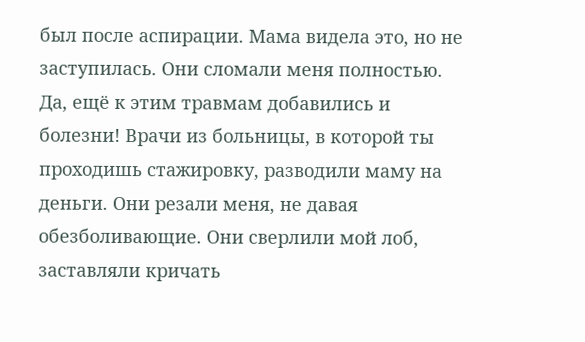был после аспирации. Мама видела это, но не заступилась. Они сломали меня полностью. Да, ещё к этим травмам добавились и болезни! Врачи из больницы, в которой ты проходишь стажировку, разводили маму на деньги. Они резали меня, не давая обезболивающие. Они сверлили мой лоб, заставляли кричать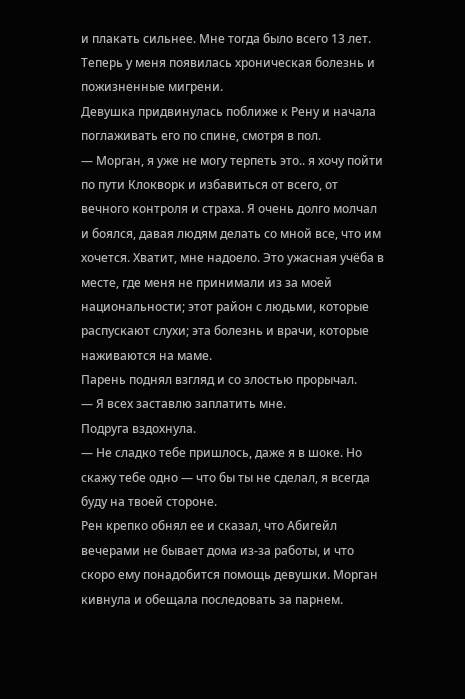и плакать сильнее. Мне тогда было всего 13 лет. Теперь у меня появилась хроническая болезнь и пожизненные мигрени.
Девушка придвинулась поближе к Рену и начала поглаживать его по спине, смотря в пол.
— Морган, я уже не могу терпеть это.. я хочу пойти по пути Клокворк и избавиться от всего, от вечного контроля и страха. Я очень долго молчал и боялся, давая людям делать со мной все, что им хочется. Хватит, мне надоело. Это ужасная учёба в месте, где меня не принимали из за моей национальности; этот район с людьми, которые распускают слухи; эта болезнь и врачи, которые наживаются на маме.
Парень поднял взгляд и со злостью прорычал.
— Я всех заставлю заплатить мне.
Подруга вздохнула.
— Не сладко тебе пришлось, даже я в шоке. Но скажу тебе одно — что бы ты не сделал, я всегда буду на твоей стороне.
Рен крепко обнял ее и сказал, что Абигейл вечерами не бывает дома из-за работы, и что скоро ему понадобится помощь девушки. Морган кивнула и обещала последовать за парнем.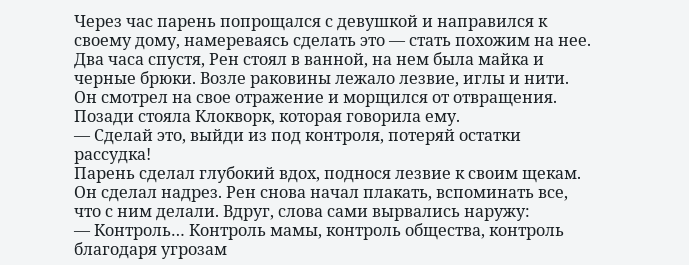Через час парень попрощался с девушкой и направился к своему дому, намереваясь сделать это — стать похожим на нее.
Два часа спустя, Рен стоял в ванной, на нем была майка и черные брюки. Возле раковины лежало лезвие, иглы и нити. Он смотрел на свое отражение и морщился от отвращения. Позади стояла Клокворк, которая говорила ему.
— Сделай это, выйди из под контроля, потеряй остатки рассудка!
Парень сделал глубокий вдох, поднося лезвие к своим щекам. Он сделал надрез. Рен снова начал плакать, вспоминать все, что с ним делали. Вдруг, слова сами вырвались наружу:
— Контроль… Контроль мамы, контроль общества, контроль благодаря угрозам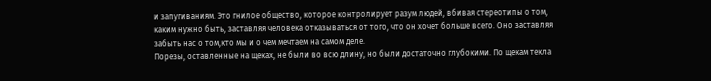и запугиваниям. Это гнилое общество, которое контролирует разум людей, вбивая стереотипы о том, каким нужно быть, заставляя человека отказываться от того, что он хочет больше всего. Оно заставляя забыть нас о том,кто мы и о чем мечтаем на самом деле.
Порезы, оставленные на щеках, не были во всю длину, но были достаточно глубокими. По щекам текла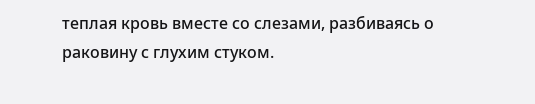теплая кровь вместе со слезами, разбиваясь о раковину с глухим стуком.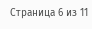Страница 6 из 11